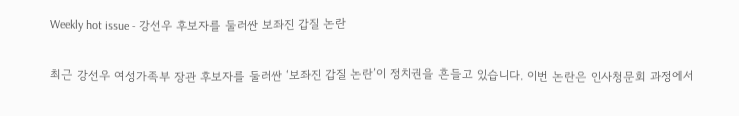Weekly hot issue - 강선우 후보자를 둘러싼 보좌진 갑질 논란

최근 강선우 여성가족부 장관 후보자를 둘러싼 ‘보좌진 갑질 논란’이 정치권을 흔들고 있습니다. 이번 논란은 인사청문회 과정에서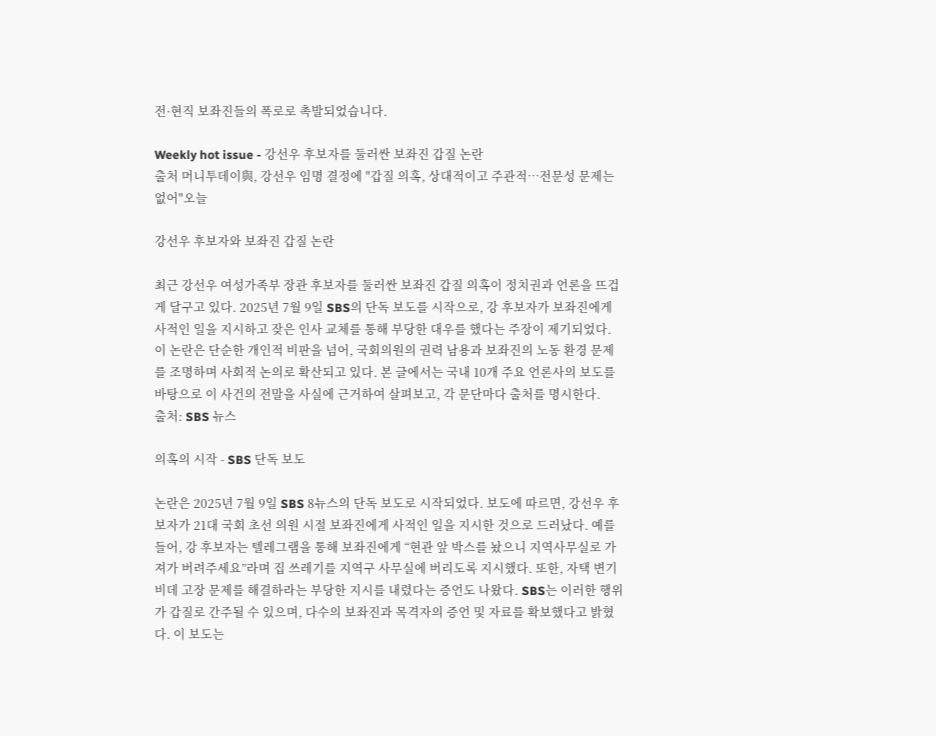전·현직 보좌진들의 폭로로 촉발되었습니다.

Weekly hot issue - 강선우 후보자를 둘러싼 보좌진 갑질 논란
출처 머니투데이與, 강선우 임명 결정에 "갑질 의혹, 상대적이고 주관적…전문성 문제는 없어"오늘

강선우 후보자와 보좌진 갑질 논란

최근 강선우 여성가족부 장관 후보자를 둘러싼 보좌진 갑질 의혹이 정치권과 언론을 뜨겁게 달구고 있다. 2025년 7월 9일 SBS의 단독 보도를 시작으로, 강 후보자가 보좌진에게 사적인 일을 지시하고 잦은 인사 교체를 통해 부당한 대우를 했다는 주장이 제기되었다. 이 논란은 단순한 개인적 비판을 넘어, 국회의원의 권력 남용과 보좌진의 노동 환경 문제를 조명하며 사회적 논의로 확산되고 있다. 본 글에서는 국내 10개 주요 언론사의 보도를 바탕으로 이 사건의 전말을 사실에 근거하여 살펴보고, 각 문단마다 출처를 명시한다.
출처: SBS 뉴스

의혹의 시작 - SBS 단독 보도

논란은 2025년 7월 9일 SBS 8뉴스의 단독 보도로 시작되었다. 보도에 따르면, 강선우 후보자가 21대 국회 초선 의원 시절 보좌진에게 사적인 일을 지시한 것으로 드러났다. 예를 들어, 강 후보자는 텔레그램을 통해 보좌진에게 “현관 앞 박스를 놨으니 지역사무실로 가져가 버려주세요”라며 집 쓰레기를 지역구 사무실에 버리도록 지시했다. 또한, 자택 변기 비데 고장 문제를 해결하라는 부당한 지시를 내렸다는 증언도 나왔다. SBS는 이러한 행위가 갑질로 간주될 수 있으며, 다수의 보좌진과 목격자의 증언 및 자료를 확보했다고 밝혔다. 이 보도는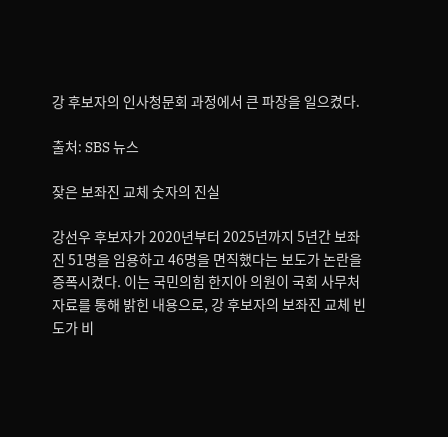강 후보자의 인사청문회 과정에서 큰 파장을 일으켰다.

출처: SBS 뉴스

잦은 보좌진 교체 숫자의 진실

강선우 후보자가 2020년부터 2025년까지 5년간 보좌진 51명을 임용하고 46명을 면직했다는 보도가 논란을 증폭시켰다. 이는 국민의힘 한지아 의원이 국회 사무처 자료를 통해 밝힌 내용으로, 강 후보자의 보좌진 교체 빈도가 비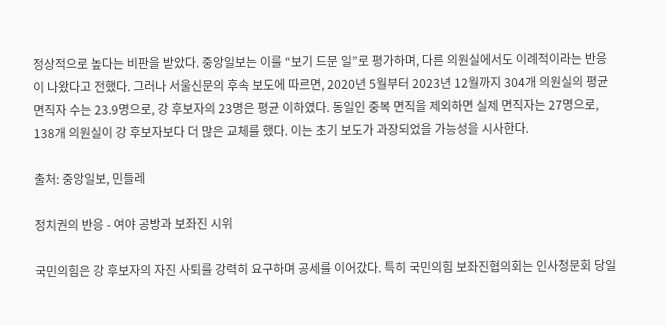정상적으로 높다는 비판을 받았다. 중앙일보는 이를 “보기 드문 일”로 평가하며, 다른 의원실에서도 이례적이라는 반응이 나왔다고 전했다. 그러나 서울신문의 후속 보도에 따르면, 2020년 5월부터 2023년 12월까지 304개 의원실의 평균 면직자 수는 23.9명으로, 강 후보자의 23명은 평균 이하였다. 동일인 중복 면직을 제외하면 실제 면직자는 27명으로, 138개 의원실이 강 후보자보다 더 많은 교체를 했다. 이는 초기 보도가 과장되었을 가능성을 시사한다.

출처: 중앙일보, 민들레

정치권의 반응 - 여야 공방과 보좌진 시위

국민의힘은 강 후보자의 자진 사퇴를 강력히 요구하며 공세를 이어갔다. 특히 국민의힘 보좌진협의회는 인사청문회 당일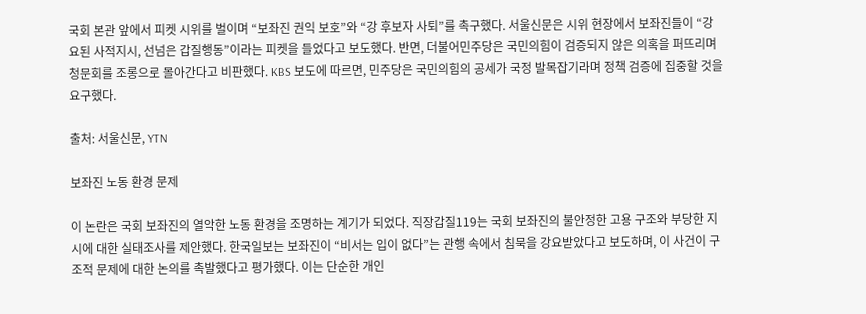국회 본관 앞에서 피켓 시위를 벌이며 “보좌진 권익 보호”와 “강 후보자 사퇴”를 촉구했다. 서울신문은 시위 현장에서 보좌진들이 “강요된 사적지시, 선넘은 갑질행동”이라는 피켓을 들었다고 보도했다. 반면, 더불어민주당은 국민의힘이 검증되지 않은 의혹을 퍼뜨리며 청문회를 조롱으로 몰아간다고 비판했다. KBS 보도에 따르면, 민주당은 국민의힘의 공세가 국정 발목잡기라며 정책 검증에 집중할 것을 요구했다.

출처: 서울신문, YTN

보좌진 노동 환경 문제

이 논란은 국회 보좌진의 열악한 노동 환경을 조명하는 계기가 되었다. 직장갑질119는 국회 보좌진의 불안정한 고용 구조와 부당한 지시에 대한 실태조사를 제안했다. 한국일보는 보좌진이 “비서는 입이 없다”는 관행 속에서 침묵을 강요받았다고 보도하며, 이 사건이 구조적 문제에 대한 논의를 촉발했다고 평가했다. 이는 단순한 개인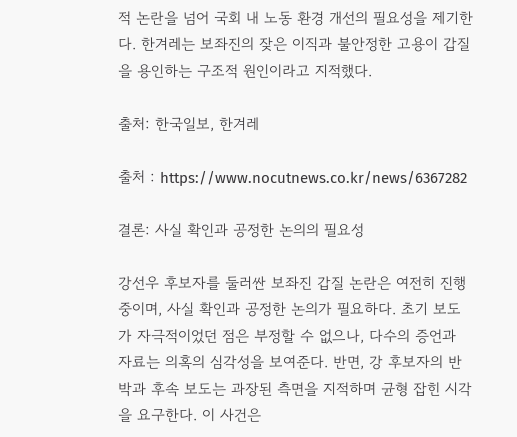적 논란을 넘어 국회 내 노동 환경 개선의 필요성을 제기한다. 한겨레는 보좌진의 잦은 이직과 불안정한 고용이 갑질을 용인하는 구조적 원인이라고 지적했다.

출처: 한국일보, 한겨레

출처 : https://www.nocutnews.co.kr/news/6367282

결론: 사실 확인과 공정한 논의의 필요성

강선우 후보자를 둘러싼 보좌진 갑질 논란은 여전히 진행 중이며, 사실 확인과 공정한 논의가 필요하다. 초기 보도가 자극적이었던 점은 부정할 수 없으나, 다수의 증언과 자료는 의혹의 심각성을 보여준다. 반면, 강 후보자의 반박과 후속 보도는 과장된 측면을 지적하며 균형 잡힌 시각을 요구한다. 이 사건은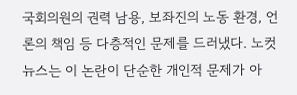국회의원의 권력 남용, 보좌진의 노동 환경, 언론의 책임 등 다층적인 문제를 드러냈다. 노컷뉴스는 이 논란이 단순한 개인적 문제가 아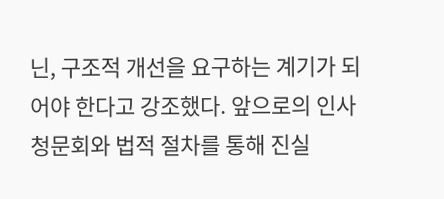닌, 구조적 개선을 요구하는 계기가 되어야 한다고 강조했다. 앞으로의 인사청문회와 법적 절차를 통해 진실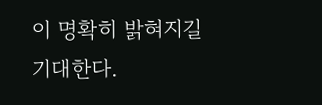이 명확히 밝혀지길 기대한다.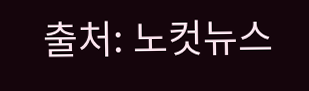출처: 노컷뉴스